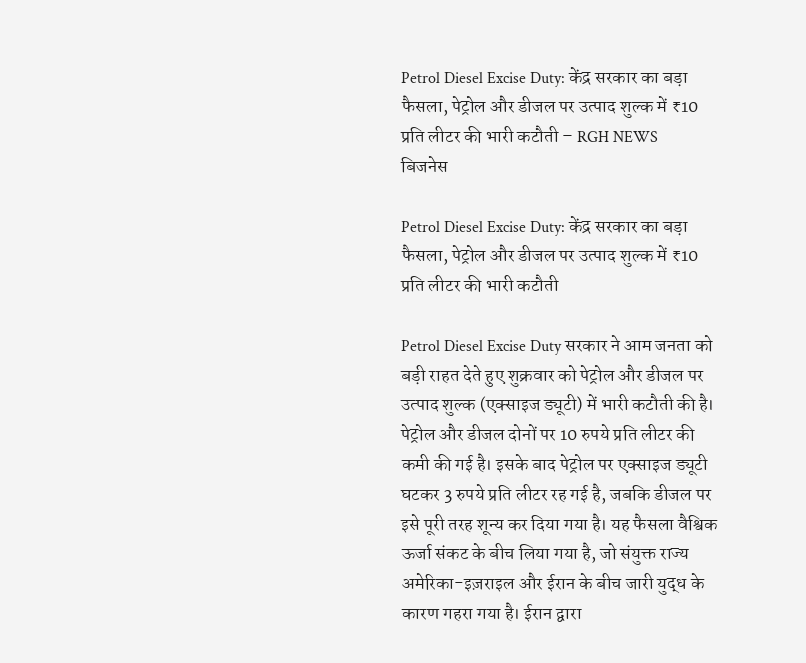Petrol Diesel Excise Duty: केंद्र सरकार का बड़ा फैसला, पेट्रोल और डीजल पर उत्पाद शुल्क में ₹10 प्रति लीटर की भारी कटौती – RGH NEWS
बिजनेस

Petrol Diesel Excise Duty: केंद्र सरकार का बड़ा फैसला, पेट्रोल और डीजल पर उत्पाद शुल्क में ₹10 प्रति लीटर की भारी कटौती

Petrol Diesel Excise Duty सरकार ने आम जनता को बड़ी राहत देते हुए शुक्रवार को पेट्रोल और डीजल पर उत्पाद शुल्क (एक्साइज ड्यूटी) में भारी कटौती की है। पेट्रोल और डीजल दोनों पर 10 रुपये प्रति लीटर की कमी की गई है। इसके बाद पेट्रोल पर एक्साइज ड्यूटी घटकर 3 रुपये प्रति लीटर रह गई है, जबकि डीजल पर इसे पूरी तरह शून्य कर दिया गया है। यह फैसला वैश्विक ऊर्जा संकट के बीच लिया गया है, जो संयुक्त राज्य अमेरिका-इज़राइल और ईरान के बीच जारी युद्ध के कारण गहरा गया है। ईरान द्वारा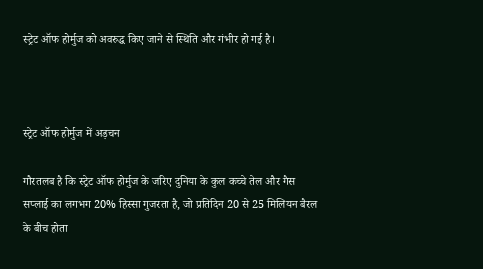स्ट्रेट ऑफ होर्मुज को अवरुद्ध किए जाने से स्थिति और गंभीर हो गई है।



स्ट्रेट ऑफ होर्मुज में अड़चन

गौरतलब है कि स्ट्रेट ऑफ होर्मुज के जरिए दुनिया के कुल कच्चे तेल और गैस सप्लाई का लगभग 20% हिस्सा गुजरता है, जो प्रतिदिन 20 से 25 मिलियन बैरल के बीच होता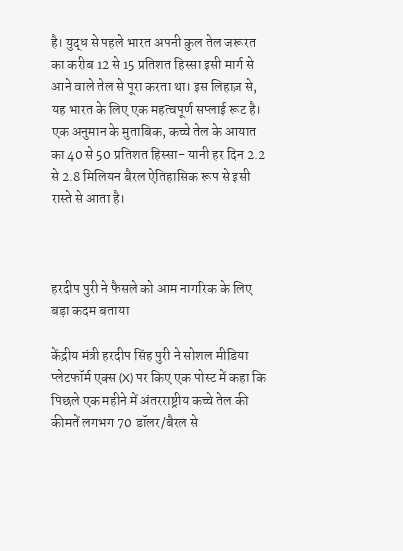है। युद्ध से पहले भारत अपनी कुल तेल जरूरत का करीब 12 से 15 प्रतिशत हिस्सा इसी मार्ग से आने वाले तेल से पूरा करता था। इस लिहाज़ से, यह भारत के लिए एक महत्वपूर्ण सप्लाई रूट है। एक अनुमान के मुताबिक, कच्चे तेल के आयात का 40 से 50 प्रतिशत हिस्सा- यानी हर दिन 2.2 से 2.8 मिलियन बैरल ऐतिहासिक रूप से इसी रास्ते से आता है।



हरदीप पुरी ने फैसले को आम नागरिक के लिए बड़ा कदम बताया

केंद्रीय मंत्री हरदीप सिंह पुरी ने सोशल मीडिया प्लेटफॉर्म एक्स (X) पर किए एक पोस्ट में कहा कि पिछले एक महीने में अंतरराष्ट्रीय कच्चे तेल की कीमतें लगभग 70 डॉलर/बैरल से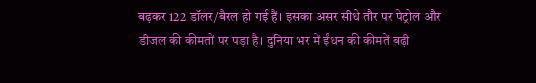बढ़कर 122 डॉलर/बैरल हो गई हैं। इसका असर सीधे तौर पर पेट्रोल और डीजल की कीमतों पर पड़ा है। दुनिया भर में ईंधन की कीमतें बढ़ी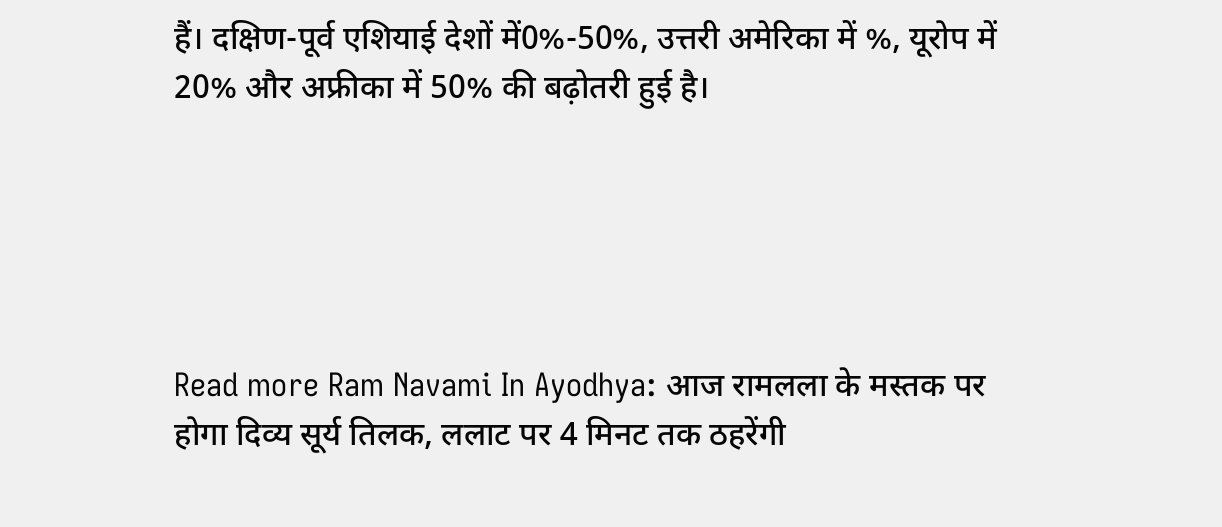हैं। दक्षिण-पूर्व एशियाई देशों में0%-50%, उत्तरी अमेरिका में %, यूरोप में 20% और अफ्रीका में 50% की बढ़ोतरी हुई है।





Read more Ram Navami In Ayodhya: आज रामलला के मस्तक पर होगा दिव्य सूर्य तिलक, ललाट पर 4 मिनट तक ठहरेंगी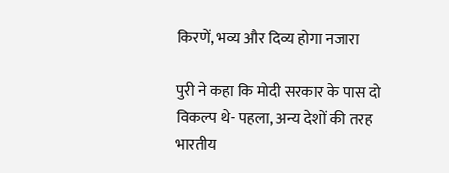किरणें, भव्य और दिव्य होगा नजारा

पुरी ने कहा कि मोदी सरकार के पास दो विकल्प थे- पहला, अन्य देशों की तरह भारतीय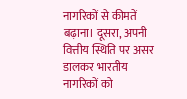नागरिकों से कीमतें बढ़ाना। दूसरा, अपनी वित्तीय स्थिति पर असर डालकर भारतीय नागरिकों को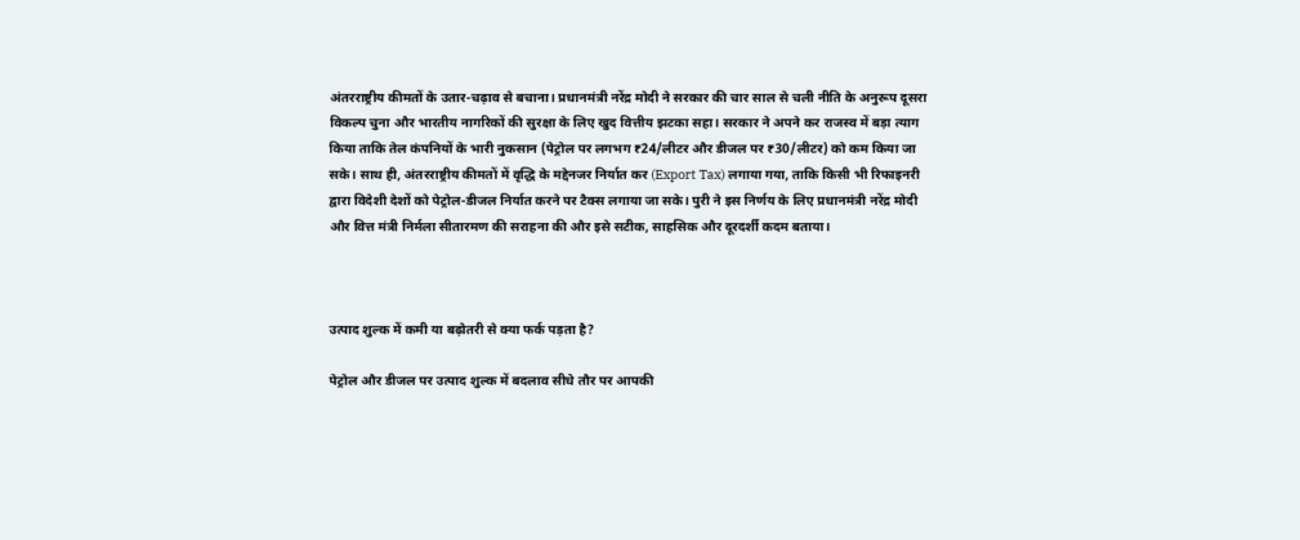अंतरराष्ट्रीय कीमतों के उतार-चढ़ाव से बचाना। प्रधानमंत्री नरेंद्र मोदी ने सरकार की चार साल से चली नीति के अनुरूप दूसरा विकल्प चुना और भारतीय नागरिकों की सुरक्षा के लिए खुद वित्तीय झटका सहा। सरकार ने अपने कर राजस्व में बड़ा त्याग किया ताकि तेल कंपनियों के भारी नुकसान (पेट्रोल पर लगभग ₹24/लीटर और डीजल पर ₹30/लीटर) को कम किया जा सके। साथ ही, अंतरराष्ट्रीय कीमतों में वृद्धि के मद्देनजर निर्यात कर (Export Tax) लगाया गया, ताकि किसी भी रिफाइनरी द्वारा विदेशी देशों को पेट्रोल-डीजल निर्यात करने पर टैक्स लगाया जा सके। पुरी ने इस निर्णय के लिए प्रधानमंत्री नरेंद्र मोदी और वित्त मंत्री निर्मला सीतारमण की सराहना की और इसे सटीक, साहसिक और दूरदर्शी कदम बताया।



उत्पाद शुल्क में कमी या बढ़ोतरी से क्या फर्क पड़ता है?

पेट्रोल और डीजल पर उत्पाद शुल्क में बदलाव सीधे तौर पर आपकी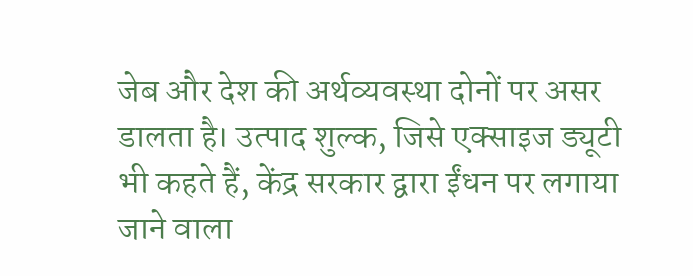जेब और देश की अर्थव्यवस्था दोनों पर असर डालता है। उत्पाद शुल्क, जिसे एक्साइज ड्यूटी भी कहते हैं, केंद्र सरकार द्वारा ईंधन पर लगाया जाने वाला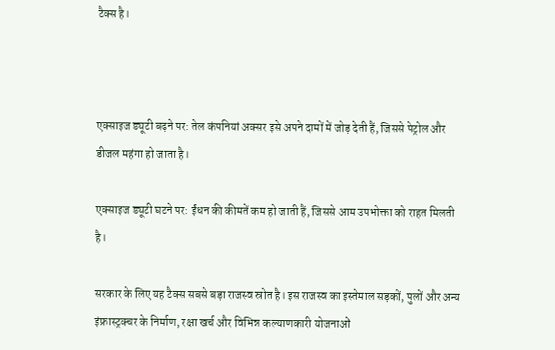टैक्स है।



एक्साइज ड्यूटी बढ़ने पर: तेल कंपनियां अक्सर इसे अपने दामों में जोड़ देती हैं, जिससे पेट्रोल और डीजल महंगा हो जाता है।

एक्साइज ड्यूटी घटने पर: ईंधन की कीमतें कम हो जाती हैं, जिससे आम उपभोक्ता को राहत मिलती है।

सरकार के लिए यह टैक्स सबसे बड़ा राजस्व स्रोत है। इस राजस्व का इस्तेमाल सड़कों, पुलों और अन्य इंफ्रास्ट्रक्चर के निर्माण, रक्षा खर्च और विभिन्न कल्याणकारी योजनाओं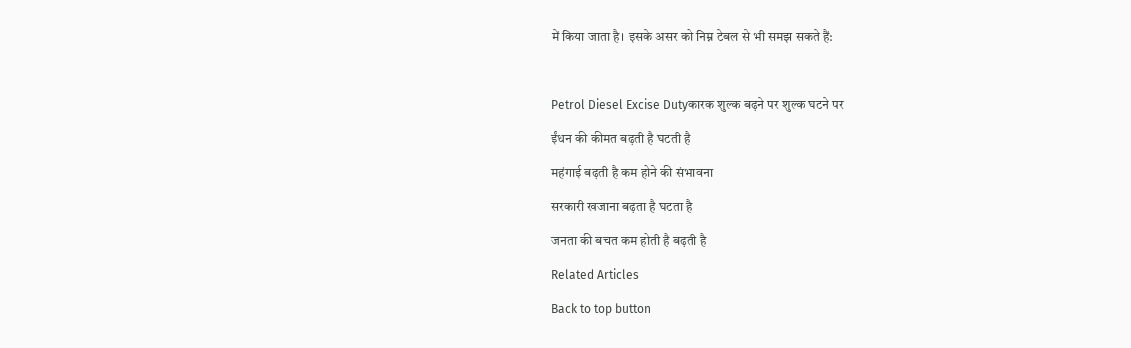में किया जाता है। इसके असर को निम्न टेबल से भी समझ सकते हैं:



Petrol Diesel Excise Dutyकारक शुल्क बढ़ने पर शुल्क घटने पर

ईंधन की कीमत बढ़ती है घटती है

महंगाई बढ़ती है कम होने की संभावना

सरकारी खजाना बढ़ता है घटता है

जनता की बचत कम होती है बढ़ती है

Related Articles

Back to top button